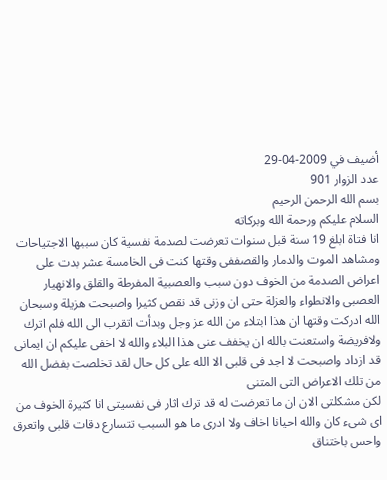أضيف في 2009-04-29
عدد الزوار 901
بسم الله الرحمن الرحيم
السلام عليكم ورحمة الله وبركاته
انا فتاة ابلغ 19 سنة قبل سنوات تعرضت لصدمة نفسية كان سببها الاجتياحات ومشاهد الموت والدمار والقصففى وقتها كنت فى الخامسة عشر بدت على اعراض الصدمة من الخوف دون سبب والعصبية المفرطة والقلق والانهيار العصبى والانطواء والعزلة حتى ان وزنى قد نقص كثيرا واصبحت هزيلة وسبحان الله ادركت وقتها ان هذا ابتلاء من الله عز وجل وبدأت اتقرب الى الله فلم اترك ولافريضة واستعنت بالله ان يخفف عنى هذا البلاء والله لا اخفى عليكم ان ايمانى قد ازداد واصبحت لا اجد فى قلبى الا الله على كل حال لقد تخلصت بفضل الله من تلك الاعراض التى المتنى
لكن مشكلتى الان ان ما تعرضت له قد ترك اثار فى نفسيتى انا كثيرة الخوف من اى شىء كان والله احيانا اخاف ولا ادرى ما هو السبب تتسارع دقات قلبى واتعرق واحس باختناق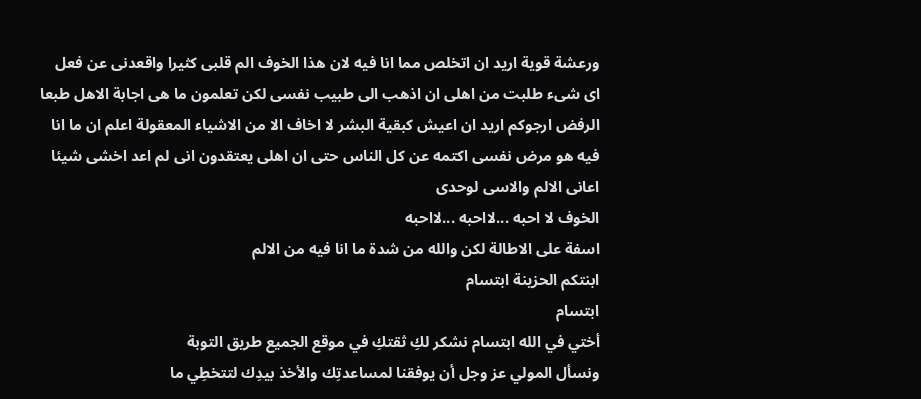ورعشة قوية اريد ان اتخلص مما انا فيه لان هذا الخوف الم قلبى كثيرا واقعدنى عن فعل اى شىء طلبت من اهلى ان اذهب الى طبيب نفسى لكن تعلمون ما هى اجابة الاهل طبعا الرفض ارجوكم اريد ان اعيش كبقية البشر لا اخاف الا من الاشياء المعقولة اعلم ان ما انا فيه هو مرض نفسى اكتمه عن كل الناس حتى ان اهلى يعتقدون انى لم اعد اخشى شيئا اعانى الالم والاسى لوحدى
الخوف لا احبه ...لااحبه ...لااحبه
اسفة على الاطالة لكن والله من شدة ما انا فيه من الالم
ابنتكم الحزينة ابتسام
ابتسام
أختي في الله ابتسام نشكر لكِ ثقتكِ في موقع الجميع طريق التوبة
ونسأل المولي عز وجل أن يوفقنا لمساعدتِك والأخذ بيدِك لتتخطِي ما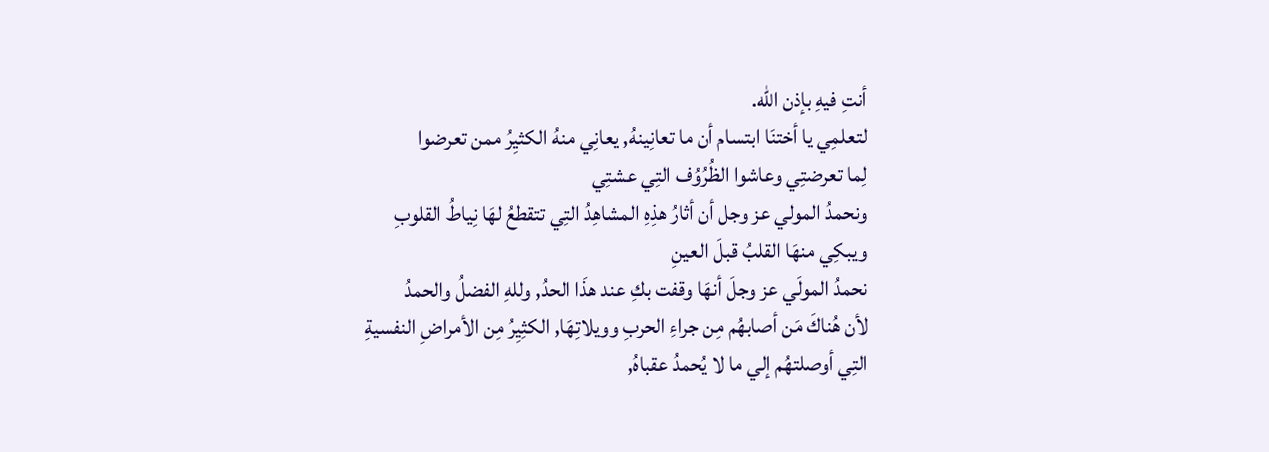أنتِ فيهِ بإذن الله.
لتعلمِي يا أختنَا ابتسام أن ما تعانِينهُ, يعانِي منهُ الكثيِرُ ممن تعرضوا
لِما تعرضتِي وعاشوا الظُرُوُف التِي عشتِي
ونحمدُ المولي عز وجل أن أثارُ هذِهِ المشاهِدُ التِي تتقطعُ لهَا نِياطُ القلوبِ
ويبكِي منهَا القلبُ قبلَ العينِ
نحمدُ المولَي عز وجلَ أنهَا وقفت بكِ عند هذَا الحدُ, وللهِ الفضلُ والحمدُ
لأن هُناكَ مَن أصابهُم مِن جراءِ الحربِ وويلاتِهَا, الكثِيِرُ مِن الأمراضِ النفسيةِ
التِي أوصلتهُم إلي ما لا يُحمدُ عقباهُ,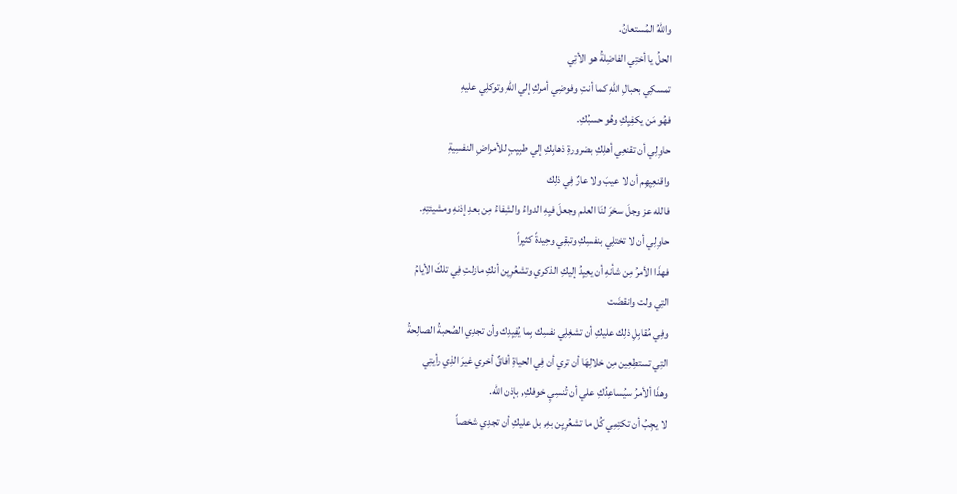واللهُ المُستعانُ.
الحلُ يا أختِي الفاضِلةُ هو الأتِي
تمسكِي بحبالِ اللهِ كما أنتِ وفوضِي أمركِ إلي اللهِ وتوكلِي عليهِ
فهُو مَن يكفِيِكِ وهُو حسبُكِ.
حاوِلِي أن تقنعِي أهلِكِ بضرورةِ ذهابِكِ إلي طبِيِبٍ للأمراضِ النفسِيةِ
واقنعِيِهِم أن لا عيبَ ولا عارٌ فِي ذلِك
فالله عز وجلَ سخرَ لنَا العلم وجعلَ فيِهِ الدواءُ والشِفاءُ مِن بعدِ إذنهِ ومشيئتِهِ.
حاوِلِي أن لا تختلِي بنفسِكِ وتبقِي وحِيدةً كثيِراً
فهذَا الأمرُ مِن شأنهِ أن يعِيِدُ إليكِ الذكري وتشعُرِيِن أنكِ مازلتِ فِي تلكَ الأيامُ
التِي ولت وانقضَت
وفِي مُقابِلِ ذلِك عليكِ أن تشغِلِي نفسِك بِما يُفِيِدِك وأن تجدِي الصُحبةُ الصالِحةُ
التِي تستطِعِين مِن خلالِهَا أن تري أن فِي الحياةِ أفاقٌ أخري غيرَ الذِي رأيتِي
وهذَا ألأمرُ سيُساعِدُكِ علي أن تُنسِيِ خوفكِ, بإذن الله.
لا يجِبُ أن تكتِمِي كُل ما تشعُرِيِن بهِ, بل عليكِ أن تجدِي شخصاً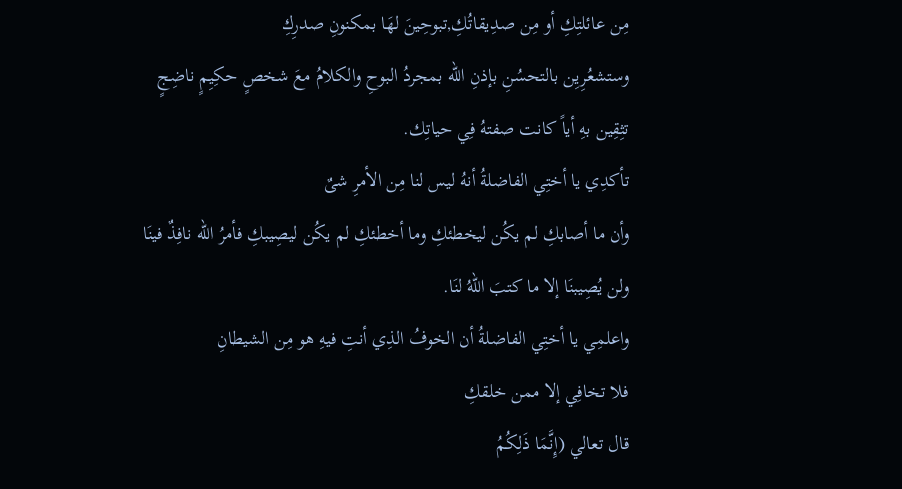مِن عائلتِكِ أو مِن صدِيقاتُكِ,تبوحِينَ لهَا بمكنونِ صدرِكِ
وستشعُرِيِن بالتحسُنِ بإذنِ الله بمجردُ البوحِ والكلامُ معَ شخصٍ حكِيِمٍ ناضِجٍ
تثِقِين بهِ أياً كانت صفتهُ فِي حياتِك.
تأكدِي يا أختِي الفاضلةُ أنهُ ليس لنا مِن الأمرِ شىٌ
وأن ما أصابكِ لم يكُن ليخطئكِ وما أخطئكِ لم يكُن ليصِيبكِ فأمرُ الله نافِذٌ فينَا
ولن يُصِيبنَا إلا ما كتبَ اللهُ لنَا.
واعلمِي يا أختِي الفاضلةُ أن الخوفُ الذِي أنتِ فيهِ هو مِن الشيطانِ
فلا تخافِي إلا ممن خلقكِ
قال تعالي (إِنَّمَا ذَلِكُمُ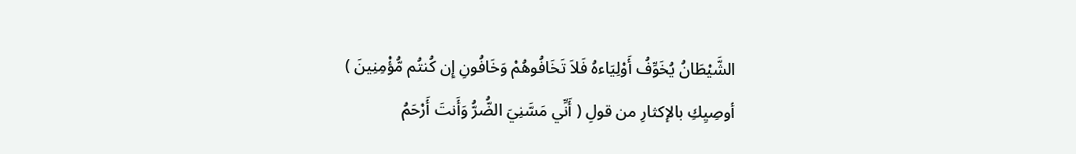الشَّيْطَانُ يُخَوِّفُ أَوْلِيَاءهُ فَلاَ تَخَافُوهُمْ وَخَافُونِ إِن كُنتُم مُّؤْمِنِينَ )
أوصِيِكِ بالإكثارِ من قولِ ( أَنِّي مَسَّنِيَ الضُّرُّ وَأَنتَ أَرْحَمُ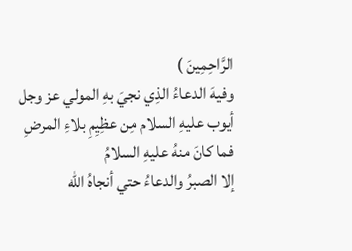الرَّاحِمِينَ )
وفيهَ الدعاءُ الذِي نجيَ بهِ المولي عز وجل أيوب عليهِ السلام مِن عظِيِمِ بلاءِ المرضِ
فما كانَ منهُ عليهِ السلامُ
إلا الصبرُ والدعاءُ حتي أنجاهُ الله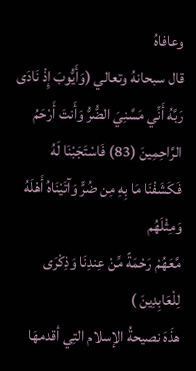وعافاهُ
قال سبحانهُ وتعالي (وَأَيُّوبَ إِذْ نَادَى رَبَّهُ أَنِّي مَسَّنِيَ الضُّرُّ وَأَنتَ أَرْحَمُ
الرَّاحِمِينَ (83) فَاسْتَجَبْنَا لَهُ فَكَشَفْنَا مَا بِهِ مِن ضُرٍّ وَآتَيْنَاهُ أَهْلَهُ وَمِثْلَهُم
مَّعَهُمْ رَحْمَةً مِّنْ عِندِنَا وَذِكْرَى لِلْعَابِدِينَ )
هذَهَ نصيحةُ الإسلام التِي أقدمهَا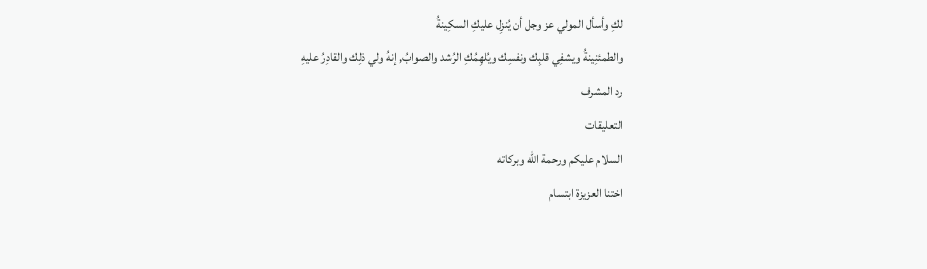لكِ وأسأل المولي عز وجل أن يُنزِل عليكِ السكِينةُ
والطمئنِينةُ ويشفِي قلبِك ونفسِك ويُلهِمُكِ الرُشد والصوابُ, إنهُ ولي ذلِك والقادِرُ عليهِ
رد المشرف
التعليقات
السلام عليكم ورحمة الله وبركاته
اختنا العزيزة ابتسام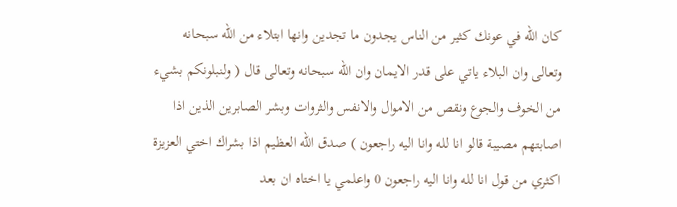كان الله في عونك كثير من الناس يجدون ما تجدين وانها ابتلاء من الله سبحانه وتعالى وان البلاء ياتي على قدر الايمان وان الله سبحانه وتعالى قال ( ولنبلونكم بشيء من الخوف والجوع ونقص من الاموال والانفس والثروات وبشر الصابرين الذين اذا اصابتهم مصيبة قالو انا لله وانا اليه راجعون ) صدق الله العظيم اذا بشراك اختي العزيزة اكثري من قول انا لله وانا اليه راجعون 0 واعلمي يا اختاه ان بعد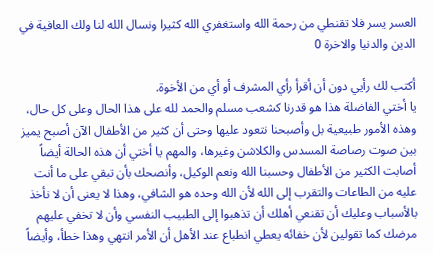العسر يسر فلا تقنطي من رحمة الله واستغفري الله كثيرا ونسال الله لنا ولك العافية في الدين والدنيا والاخرة 0

أكتب لك رأيي دون أن أقرأ رأي المشرف أو أي من الأخوة.
يا أختي الفاضلة هذا هو قدرنا كشعب مسلم والحمد لله على هذا الحال وعلى كل حال، وهذه الأمور طبيعية بل وأصبحنا نتعود عليها وحتى أن كثير من الأطفال الآن أصبح يميز بين صوت رصاصة المسدس والكلاشن وغيرها، والمهم يا أختي أن هذه الحالة أيضاً أصابت الكثير من الأطفال وحسبنا الله ونعم الوكيل، وأنصحك بأن تبقي على ما أنت عليه من الطاعات والتقرب إلى الله لأن الله وحده هو الشافي، وهذا لا يعنى أن لا نأخذ بالأسباب وعليك أن تقنعي أهلك أن تذهبوا إلى الطبيب النفسي وأن لا تخفي عليهم مرضك كما تقولين لأن خفائه يعطي انطباع عند الأهل أن الأمر انتهي وهذا خطأ، وأيضاً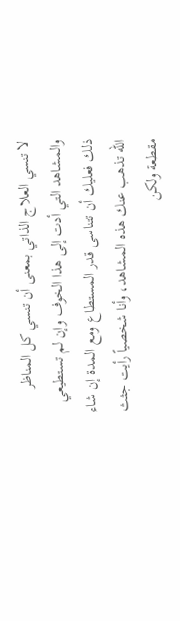لا تنسي العلاج الذاتي بمعنى أن تنسي كل المناظر والمشاهد التي أدت إلى هذا الخوف وإن لم تستطيعي ذلك فعليك أن تتناسى قدر المستطاع ومع المدة إن شاء الله تذهب عنك هذه المشاهد، وأنا شخصياً رأيت جثث مقطعة ولكن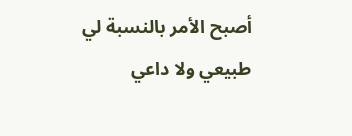أصبح الأمر بالنسبة لي طبيعي ولا داعي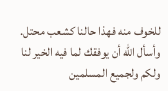للخوف منه فهذا حالنا كشعب محتل.
وأسأل الله أن يوفقك لما فيه الخير لنا ولكم ولجميع المسلمين